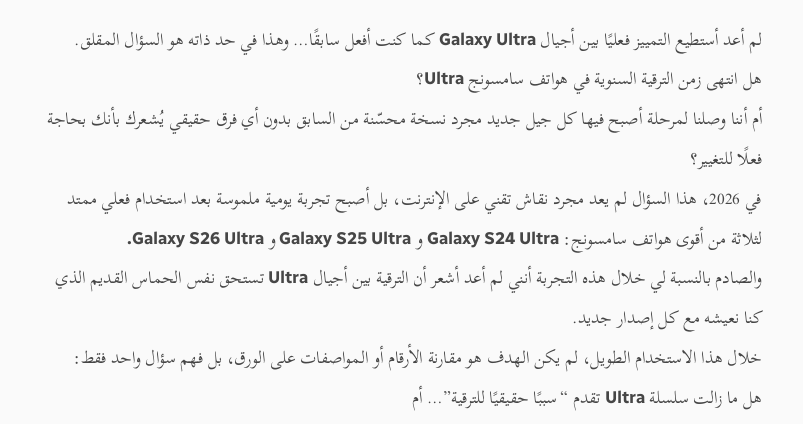لم أعد أستطيع التمييز فعليًا بين أجيال Galaxy Ultra كما كنت أفعل سابقًا… وهذا في حد ذاته هو السؤال المقلق.
هل انتهى زمن الترقية السنوية في هواتف سامسونج Ultra؟
أم أننا وصلنا لمرحلة أصبح فيها كل جيل جديد مجرد نسخة محسّنة من السابق بدون أي فرق حقيقي يُشعرك بأنك بحاجة فعلًا للتغيير؟
في 2026، هذا السؤال لم يعد مجرد نقاش تقني على الإنترنت، بل أصبح تجربة يومية ملموسة بعد استخدام فعلي ممتد لثلاثة من أقوى هواتف سامسونج: Galaxy S24 Ultra و Galaxy S25 Ultra و Galaxy S26 Ultra.
والصادم بالنسبة لي خلال هذه التجربة أنني لم أعد أشعر أن الترقية بين أجيال Ultra تستحق نفس الحماس القديم الذي كنا نعيشه مع كل إصدار جديد.
خلال هذا الاستخدام الطويل، لم يكن الهدف هو مقارنة الأرقام أو المواصفات على الورق، بل فهم سؤال واحد فقط:
هل ما زالت سلسلة Ultra تقدم “سببًا حقيقيًا للترقية”… أم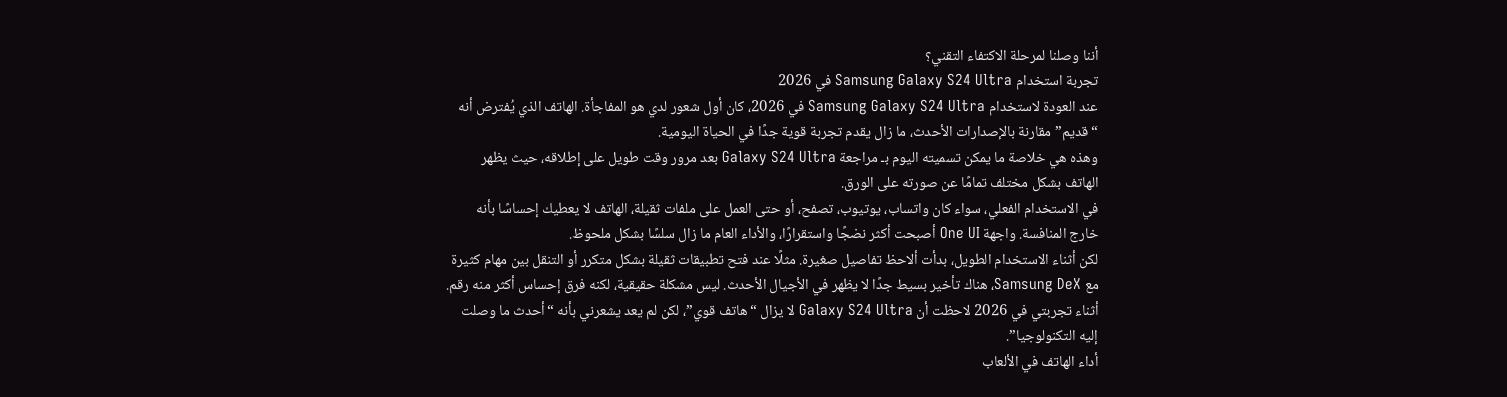أننا وصلنا لمرحلة الاكتفاء التقني؟
تجربة استخدام Samsung Galaxy S24 Ultra في 2026
عند العودة لاستخدام Samsung Galaxy S24 Ultra في 2026، كان أول شعور لدي هو المفاجأة. الهاتف الذي يُفترض أنه “قديم” مقارنة بالإصدارات الأحدث، ما زال يقدم تجربة قوية جدًا في الحياة اليومية.
وهذه هي خلاصة ما يمكن تسميته اليوم بـ مراجعة Galaxy S24 Ultra بعد مرور وقت طويل على إطلاقه، حيث يظهر الهاتف بشكل مختلف تمامًا عن صورته على الورق.
في الاستخدام الفعلي، سواء كان واتساب، يوتيوب، تصفح، أو حتى العمل على ملفات ثقيلة، الهاتف لا يعطيك إحساسًا بأنه خارج المنافسة. واجهة One UI أصبحت أكثر نضجًا واستقرارًا، والأداء العام ما زال سلسًا بشكل ملحوظ.
لكن أثناء الاستخدام الطويل، بدأت ألاحظ تفاصيل صغيرة. مثلًا عند فتح تطبيقات ثقيلة بشكل متكرر أو التنقل بين مهام كثيرة مع Samsung DeX، هناك تأخير بسيط جدًا لا يظهر في الأجيال الأحدث. ليس مشكلة حقيقية، لكنه فرق إحساس أكثر منه رقم.
أثناء تجربتي في 2026 لاحظت أن Galaxy S24 Ultra لا يزال “هاتف قوي”، لكن لم يعد يشعرني بأنه “أحدث ما وصلت إليه التكنولوجيا”.
أداء الهاتف في الألعاب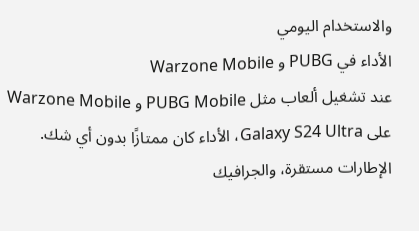والاستخدام اليومي
الأداء في PUBG و Warzone Mobile
عند تشغيل ألعاب مثل PUBG Mobile و Warzone Mobile على Galaxy S24 Ultra، الأداء كان ممتازًا بدون أي شك. الإطارات مستقرة، والجرافيك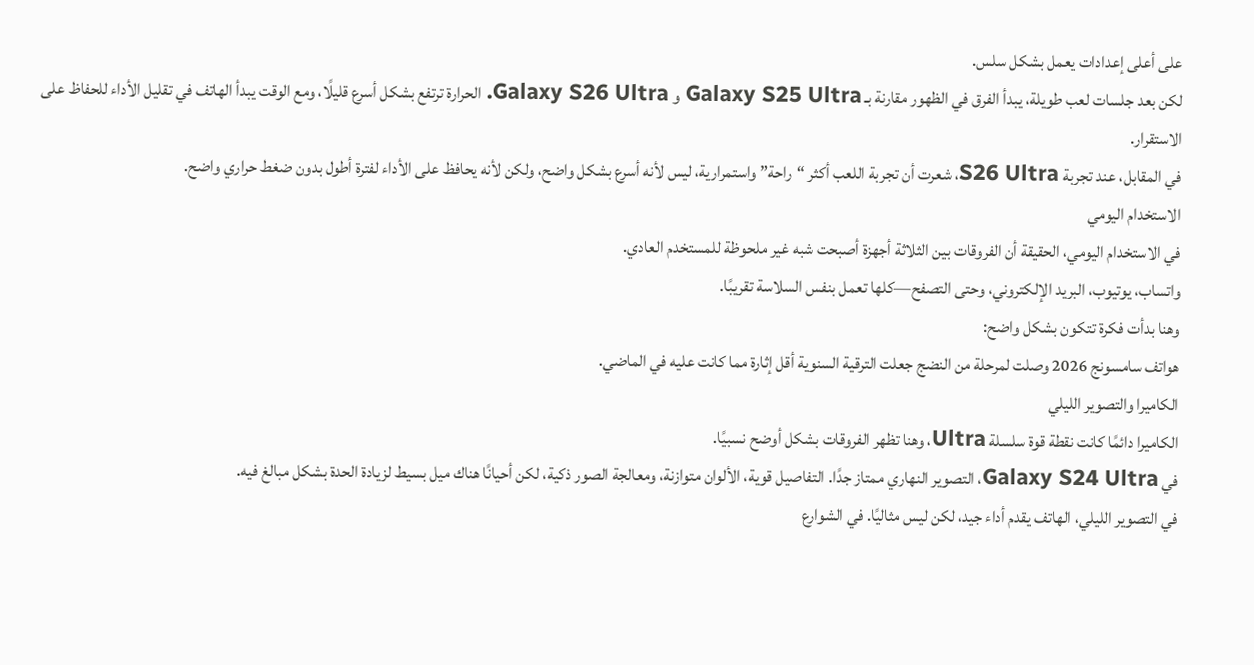على أعلى إعدادات يعمل بشكل سلس.
لكن بعد جلسات لعب طويلة، يبدأ الفرق في الظهور مقارنة بـ Galaxy S25 Ultra و Galaxy S26 Ultra. الحرارة ترتفع بشكل أسرع قليلًا، ومع الوقت يبدأ الهاتف في تقليل الأداء للحفاظ على الاستقرار.
في المقابل، عند تجربة S26 Ultra، شعرت أن تجربة اللعب أكثر “راحة” واستمرارية، ليس لأنه أسرع بشكل واضح، ولكن لأنه يحافظ على الأداء لفترة أطول بدون ضغط حراري واضح.
الاستخدام اليومي
في الاستخدام اليومي، الحقيقة أن الفروقات بين الثلاثة أجهزة أصبحت شبه غير ملحوظة للمستخدم العادي.
واتساب، يوتيوب، البريد الإلكتروني، وحتى التصفح—كلها تعمل بنفس السلاسة تقريبًا.
وهنا بدأت فكرة تتكون بشكل واضح:
هواتف سامسونج 2026 وصلت لمرحلة من النضج جعلت الترقية السنوية أقل إثارة مما كانت عليه في الماضي.
الكاميرا والتصوير الليلي
الكاميرا دائمًا كانت نقطة قوة سلسلة Ultra، وهنا تظهر الفروقات بشكل أوضح نسبيًا.
في Galaxy S24 Ultra، التصوير النهاري ممتاز جدًا. التفاصيل قوية، الألوان متوازنة، ومعالجة الصور ذكية، لكن أحيانًا هناك ميل بسيط لزيادة الحدة بشكل مبالغ فيه.
في التصوير الليلي، الهاتف يقدم أداء جيد، لكن ليس مثاليًا. في الشوارع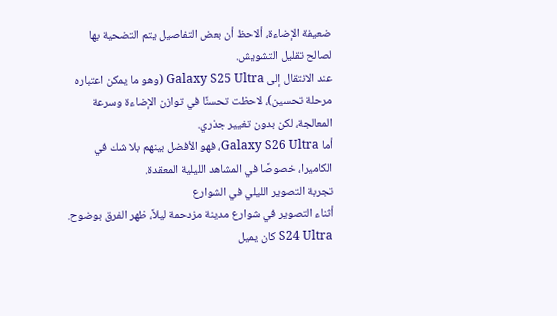ضعيفة الإضاءة، ألاحظ أن بعض التفاصيل يتم التضحية بها لصالح تقليل التشويش.
عند الانتقال إلى Galaxy S25 Ultra (وهو ما يمكن اعتباره مرحلة تحسين)، لاحظت تحسنًا في توازن الإضاءة وسرعة المعالجة، لكن بدون تغيير جذري.
أما Galaxy S26 Ultra، فهو الأفضل بينهم بلا شك في الكاميرا، خصوصًا في المشاهد الليلية المعقدة.
تجربة التصوير الليلي في الشوارع
أثناء التصوير في شوارع مدينة مزدحمة ليلاً، ظهر الفرق بوضوح.
S24 Ultra كان يميل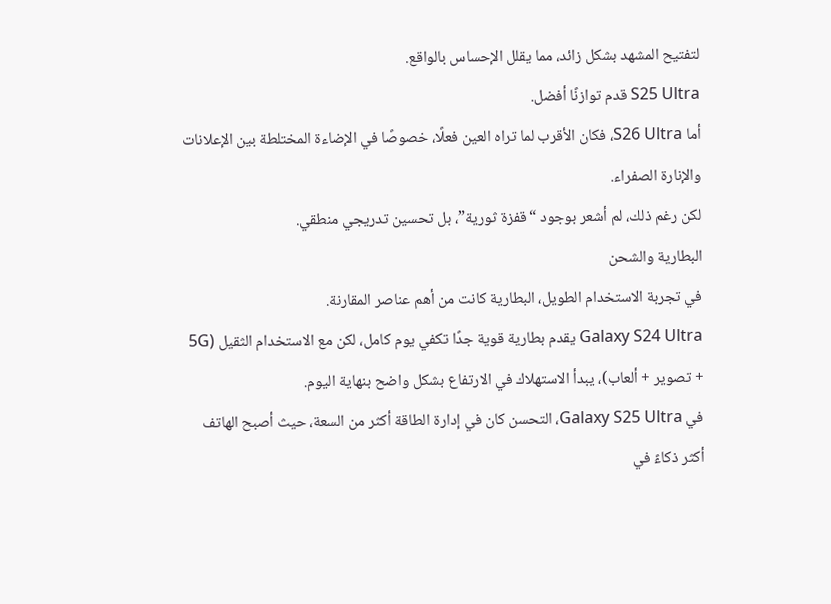لتفتيح المشهد بشكل زائد، مما يقلل الإحساس بالواقع.
S25 Ultra قدم توازنًا أفضل.
أما S26 Ultra، فكان الأقرب لما تراه العين فعلًا، خصوصًا في الإضاءة المختلطة بين الإعلانات والإنارة الصفراء.
لكن رغم ذلك، لم أشعر بوجود “قفزة ثورية”، بل تحسين تدريجي منطقي.
البطارية والشحن
في تجربة الاستخدام الطويل، البطارية كانت من أهم عناصر المقارنة.
Galaxy S24 Ultra يقدم بطارية قوية جدًا تكفي يوم كامل، لكن مع الاستخدام الثقيل (5G + تصوير + ألعاب)، يبدأ الاستهلاك في الارتفاع بشكل واضح بنهاية اليوم.
في Galaxy S25 Ultra، التحسن كان في إدارة الطاقة أكثر من السعة، حيث أصبح الهاتف أكثر ذكاءً في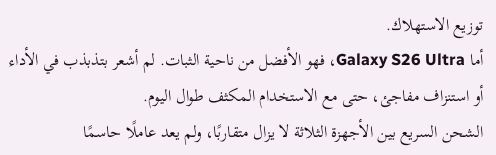توزيع الاستهلاك.
أما Galaxy S26 Ultra، فهو الأفضل من ناحية الثبات. لم أشعر بتذبذب في الأداء أو استنزاف مفاجئ، حتى مع الاستخدام المكثف طوال اليوم.
الشحن السريع بين الأجهزة الثلاثة لا يزال متقاربًا، ولم يعد عاملًا حاسمًا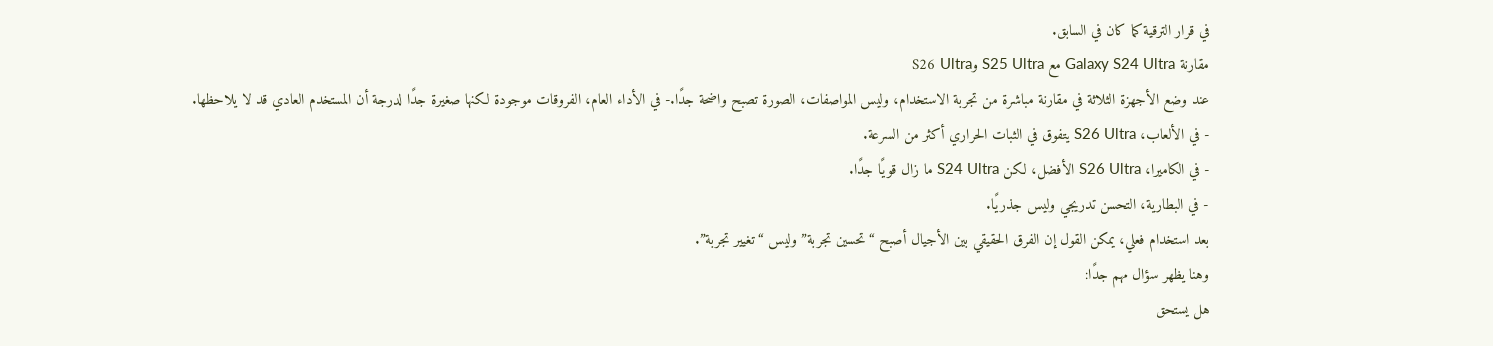في قرار الترقية كما كان في السابق.
مقارنة Galaxy S24 Ultra مع S25 Ultra وS26 Ultra
عند وضع الأجهزة الثلاثة في مقارنة مباشرة من تجربة الاستخدام، وليس المواصفات، الصورة تصبح واضحة جدًا.- في الأداء العام، الفروقات موجودة لكنها صغيرة جدًا لدرجة أن المستخدم العادي قد لا يلاحظها.
- في الألعاب، S26 Ultra يتفوق في الثبات الحراري أكثر من السرعة.
- في الكاميرا، S26 Ultra الأفضل، لكن S24 Ultra ما زال قويًا جدًا.
- في البطارية، التحسن تدريجي وليس جذريًا.
بعد استخدام فعلي، يمكن القول إن الفرق الحقيقي بين الأجيال أصبح “تحسين تجربة” وليس “تغيير تجربة”.
وهنا يظهر سؤال مهم جدًا:
هل يستحق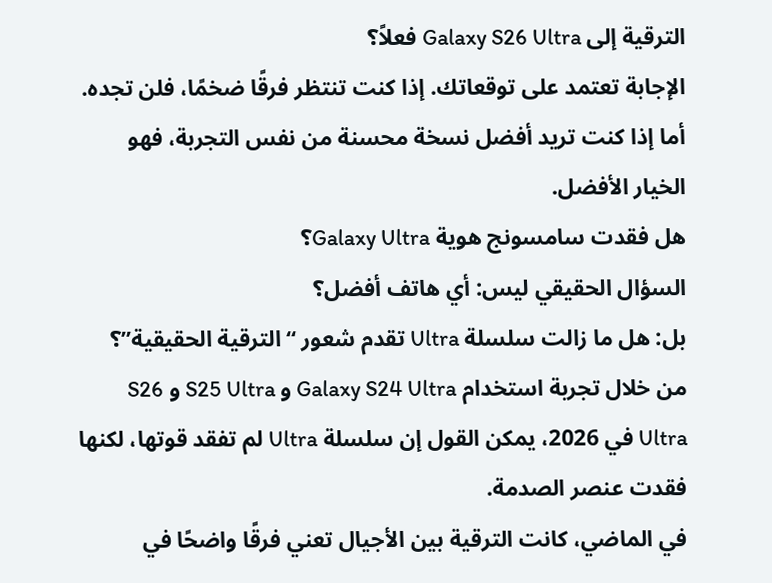الترقية إلى Galaxy S26 Ultra فعلاً؟
الإجابة تعتمد على توقعاتك. إذا كنت تنتظر فرقًا ضخمًا، فلن تجده. أما إذا كنت تريد أفضل نسخة محسنة من نفس التجربة، فهو الخيار الأفضل.
هل فقدت سامسونج هوية Galaxy Ultra؟
السؤال الحقيقي ليس: أي هاتف أفضل؟
بل: هل ما زالت سلسلة Ultra تقدم شعور “الترقية الحقيقية”؟
من خلال تجربة استخدام Galaxy S24 Ultra و S25 Ultra و S26 Ultra في 2026، يمكن القول إن سلسلة Ultra لم تفقد قوتها، لكنها فقدت عنصر الصدمة.
في الماضي، كانت الترقية بين الأجيال تعني فرقًا واضحًا في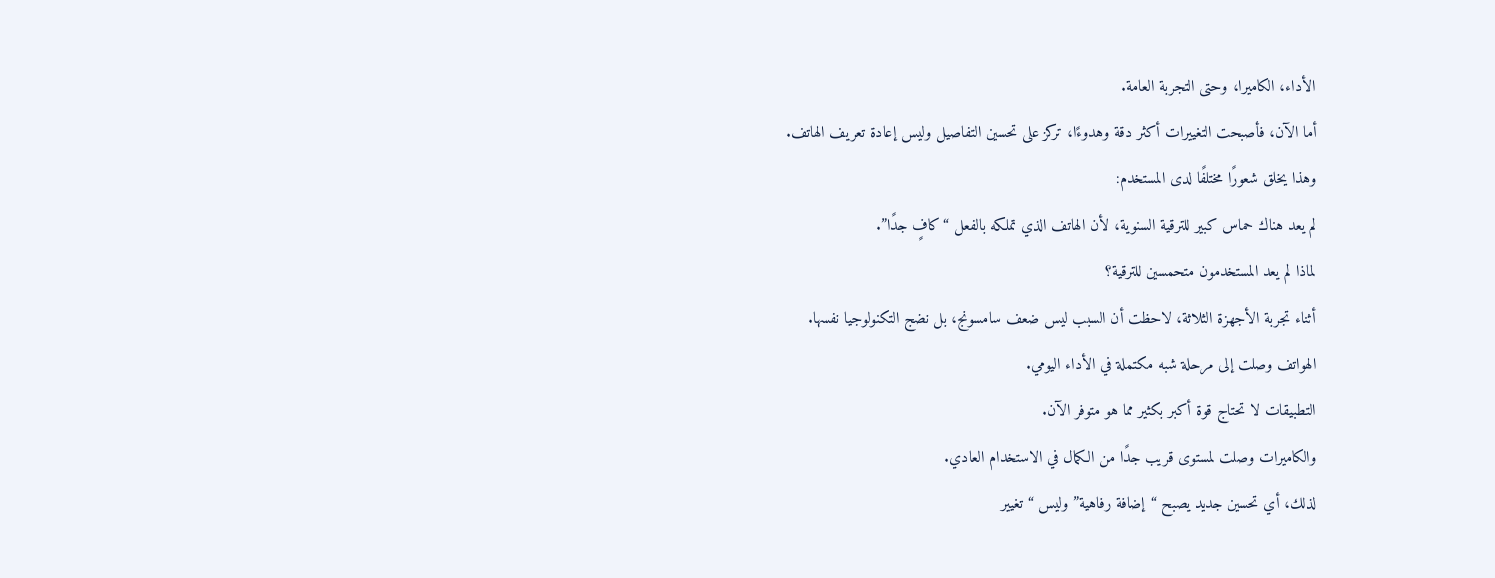الأداء، الكاميرا، وحتى التجربة العامة.
أما الآن، فأصبحت التغييرات أكثر دقة وهدوءًا، تركز على تحسين التفاصيل وليس إعادة تعريف الهاتف.
وهذا يخلق شعورًا مختلفًا لدى المستخدم:
لم يعد هناك حماس كبير للترقية السنوية، لأن الهاتف الذي تملكه بالفعل “كافٍ جدًا”.
لماذا لم يعد المستخدمون متحمسين للترقية؟
أثناء تجربة الأجهزة الثلاثة، لاحظت أن السبب ليس ضعف سامسونج، بل نضج التكنولوجيا نفسها.
الهواتف وصلت إلى مرحلة شبه مكتملة في الأداء اليومي.
التطبيقات لا تحتاج قوة أكبر بكثير مما هو متوفر الآن.
والكاميرات وصلت لمستوى قريب جدًا من الكمال في الاستخدام العادي.
لذلك، أي تحسين جديد يصبح “إضافة رفاهية” وليس “تغيير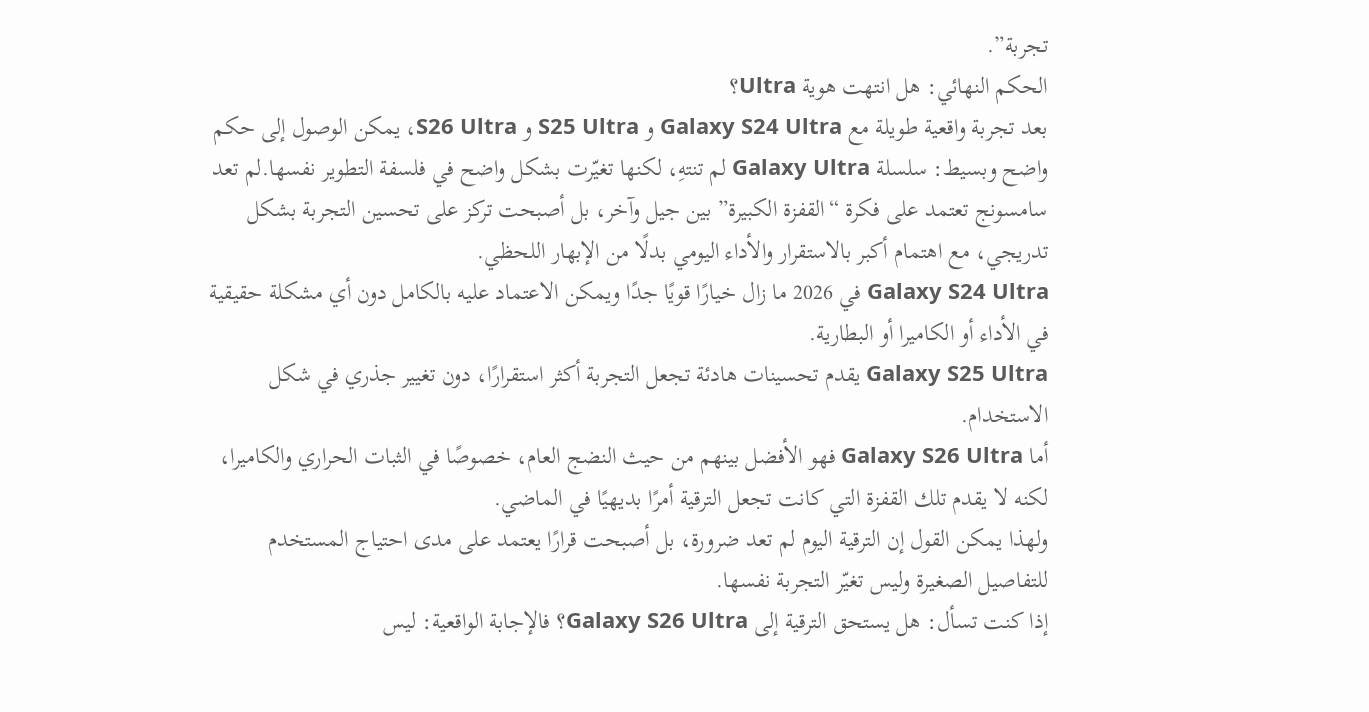تجربة”.
الحكم النهائي: هل انتهت هوية Ultra؟
بعد تجربة واقعية طويلة مع Galaxy S24 Ultra و S25 Ultra و S26 Ultra، يمكن الوصول إلى حكم واضح وبسيط: سلسلة Galaxy Ultra لم تنتهِ، لكنها تغيّرت بشكل واضح في فلسفة التطوير نفسها.لم تعد سامسونج تعتمد على فكرة “القفزة الكبيرة” بين جيل وآخر، بل أصبحت تركز على تحسين التجربة بشكل تدريجي، مع اهتمام أكبر بالاستقرار والأداء اليومي بدلًا من الإبهار اللحظي.
Galaxy S24 Ultra في 2026 ما زال خيارًا قويًا جدًا ويمكن الاعتماد عليه بالكامل دون أي مشكلة حقيقية في الأداء أو الكاميرا أو البطارية.
Galaxy S25 Ultra يقدم تحسينات هادئة تجعل التجربة أكثر استقرارًا، دون تغيير جذري في شكل الاستخدام.
أما Galaxy S26 Ultra فهو الأفضل بينهم من حيث النضج العام، خصوصًا في الثبات الحراري والكاميرا، لكنه لا يقدم تلك القفزة التي كانت تجعل الترقية أمرًا بديهيًا في الماضي.
ولهذا يمكن القول إن الترقية اليوم لم تعد ضرورة، بل أصبحت قرارًا يعتمد على مدى احتياج المستخدم للتفاصيل الصغيرة وليس تغيّر التجربة نفسها.
إذا كنت تسأل: هل يستحق الترقية إلى Galaxy S26 Ultra؟ فالإجابة الواقعية: ليس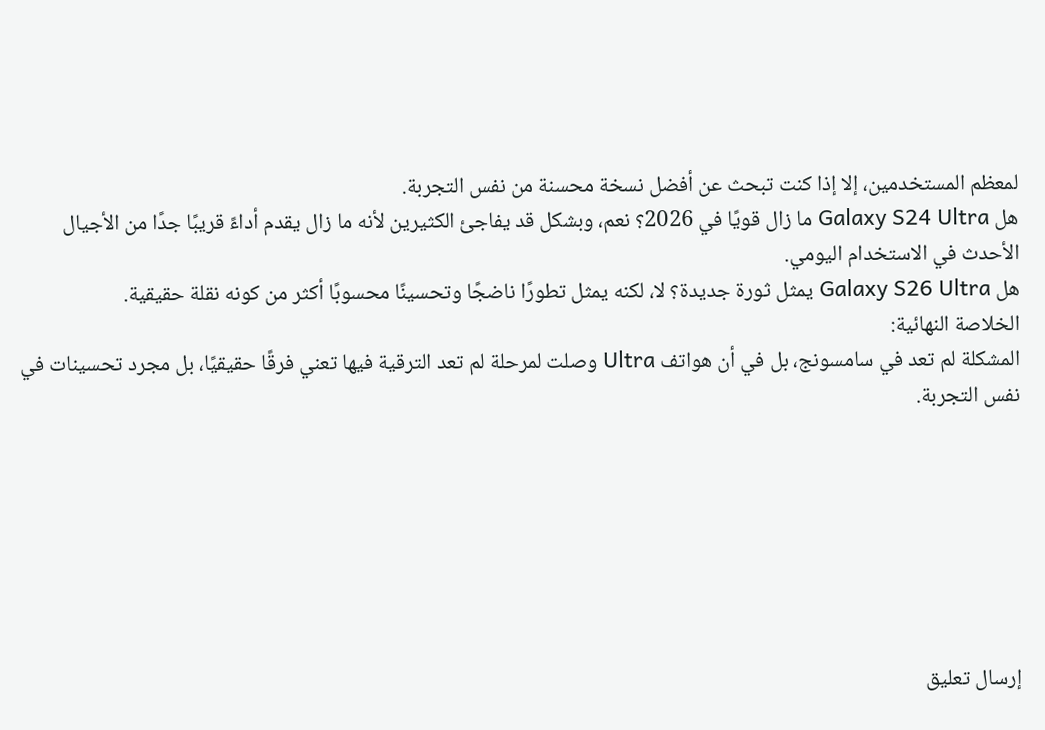لمعظم المستخدمين، إلا إذا كنت تبحث عن أفضل نسخة محسنة من نفس التجربة.
هل Galaxy S24 Ultra ما زال قويًا في 2026؟ نعم، وبشكل قد يفاجئ الكثيرين لأنه ما زال يقدم أداءً قريبًا جدًا من الأجيال الأحدث في الاستخدام اليومي.
هل Galaxy S26 Ultra يمثل ثورة جديدة؟ لا، لكنه يمثل تطورًا ناضجًا وتحسينًا محسوبًا أكثر من كونه نقلة حقيقية.
الخلاصة النهائية:
المشكلة لم تعد في سامسونج، بل في أن هواتف Ultra وصلت لمرحلة لم تعد الترقية فيها تعني فرقًا حقيقيًا، بل مجرد تحسينات في نفس التجربة.







إرسال تعليق